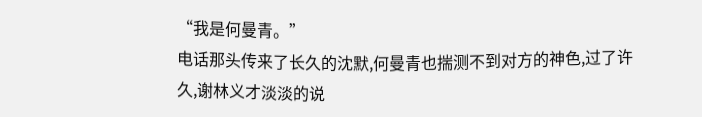“我是何曼青。”
电话那头传来了长久的沈默,何曼青也揣测不到对方的神色,过了许久,谢林义才淡淡的说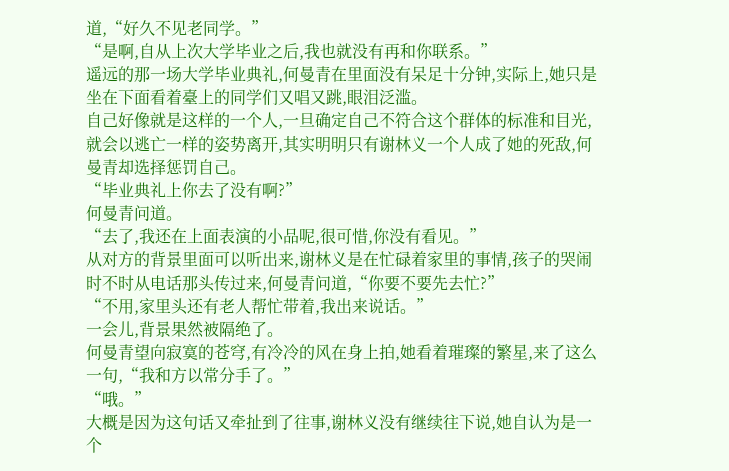道,“好久不见老同学。”
“是啊,自从上次大学毕业之后,我也就没有再和你联系。”
遥远的那一场大学毕业典礼,何曼青在里面没有呆足十分钟,实际上,她只是坐在下面看着臺上的同学们又唱又跳,眼泪泛滥。
自己好像就是这样的一个人,一旦确定自己不符合这个群体的标准和目光,就会以逃亡一样的姿势离开,其实明明只有谢林义一个人成了她的死敌,何曼青却选择惩罚自己。
“毕业典礼上你去了没有啊?”
何曼青问道。
“去了,我还在上面表演的小品呢,很可惜,你没有看见。”
从对方的背景里面可以听出来,谢林义是在忙碌着家里的事情,孩子的哭闹时不时从电话那头传过来,何曼青问道,“你要不要先去忙?”
“不用,家里头还有老人帮忙带着,我出来说话。”
一会儿,背景果然被隔绝了。
何曼青望向寂寞的苍穹,有冷冷的风在身上拍,她看着璀璨的繁星,来了这么一句,“我和方以常分手了。”
“哦。”
大概是因为这句话又牵扯到了往事,谢林义没有继续往下说,她自认为是一个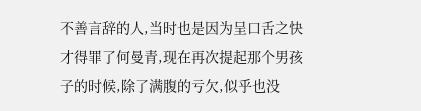不善言辞的人,当时也是因为呈口舌之快才得罪了何曼青,现在再次提起那个男孩子的时候,除了满腹的亏欠,似乎也没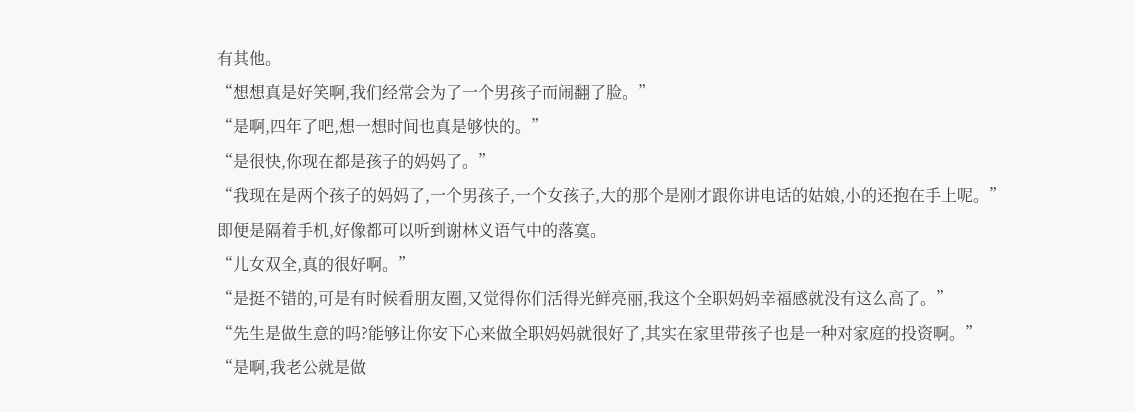有其他。
“想想真是好笑啊,我们经常会为了一个男孩子而闹翻了脸。”
“是啊,四年了吧,想一想时间也真是够快的。”
“是很快,你现在都是孩子的妈妈了。”
“我现在是两个孩子的妈妈了,一个男孩子,一个女孩子,大的那个是刚才跟你讲电话的姑娘,小的还抱在手上呢。”
即便是隔着手机,好像都可以听到谢林义语气中的落寞。
“儿女双全,真的很好啊。”
“是挺不错的,可是有时候看朋友圈,又觉得你们活得光鲜亮丽,我这个全职妈妈幸福感就没有这么高了。”
“先生是做生意的吗?能够让你安下心来做全职妈妈就很好了,其实在家里带孩子也是一种对家庭的投资啊。”
“是啊,我老公就是做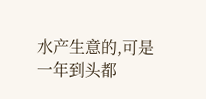水产生意的,可是一年到头都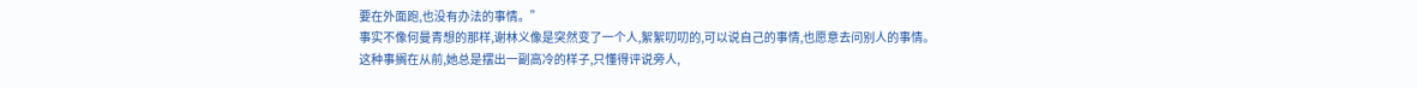要在外面跑,也没有办法的事情。”
事实不像何曼青想的那样,谢林义像是突然变了一个人,絮絮叨叨的,可以说自己的事情,也愿意去问别人的事情。
这种事搁在从前,她总是摆出一副高冷的样子,只懂得评说旁人,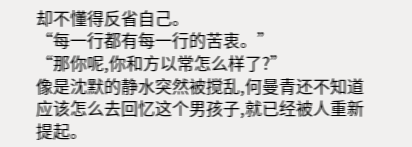却不懂得反省自己。
“每一行都有每一行的苦衷。”
“那你呢,你和方以常怎么样了?”
像是沈默的静水突然被搅乱,何曼青还不知道应该怎么去回忆这个男孩子,就已经被人重新提起。